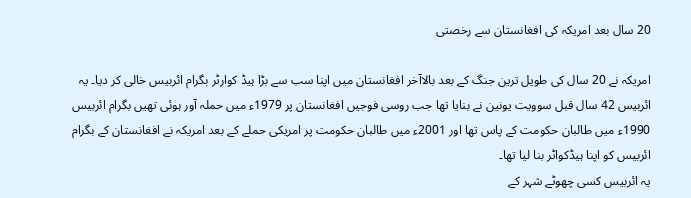20 سال بعد امریکہ کی افغانستان سے رخصتی

امریکہ نے 20 سال کی طویل ترین جنگ کے بعد بالاآخر افغانستان میں اپنا سب سے بڑا ہیڈ کوارٹر بگرام ائربیس خالی کر دیا۔ یہ ائربیس 42 سال قبل سوویت یونین نے بنایا تھا جب روسی فوجیں افغانستان پر 1979ء میں حملہ آور ہوئی تھیں بگرام ائربیس 1990ء میں طالبان حکومت کے پاس تھا اور 2001ء میں طالبان حکومت پر امریکی حملے کے بعد امریکہ نے افغانستان کے بگرام ائربیس کو اپنا ہیڈکواٹر بنا لیا تھا۔
یہ ائربیس کسی چھوٹے شہر کے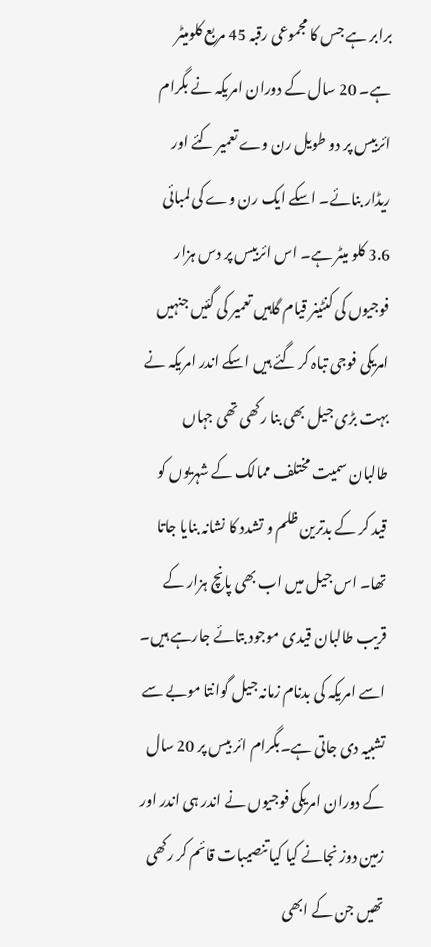برابر ہے جس کا مجموعی رقبہ 45 مربع کلومیٹر ہے۔ 20 سال کے دوران امریکہ نے بگرام ائربیس پر دو طویل رن وے تعمیر کئے اور ریڈار بنائے۔ اسکے ایک رن وے کی لمبائی 3.6 کلو میٹر ہے۔ اس ائربیس پر دس ہزار فوجیوں کی کنٹینر قیام گاہیں تعمیر کی گئیں جنہیں امریکی فوجی تباہ کر گئے ہیں اسکے اندر امریکہ نے بہت بڑی جیل بھی بنا رکھی تھی جہاں طالبان سمیت مختلف ممالک کے شہریوں کو قید کر کے بدترین ظلم و تشدد کا نشانہ بنایا جاتا تھا۔ اس جیل میں اب بھی پانچ ہزار کے قریب طالبان قیدی موجود بتائے جارہے ہیں۔ اسے امریکہ کی بدنام زمانہ جیل گوانتا موبے سے تشبیہ دی جاتی ہے۔بگرام ائر بیس پر 20 سال کے دوران امریکی فوجیوں نے اندر ہی اندر اور زمین دوز نجانے کیا کیا تنصیبات قائم کر رکھی تھیں جن کے ابھی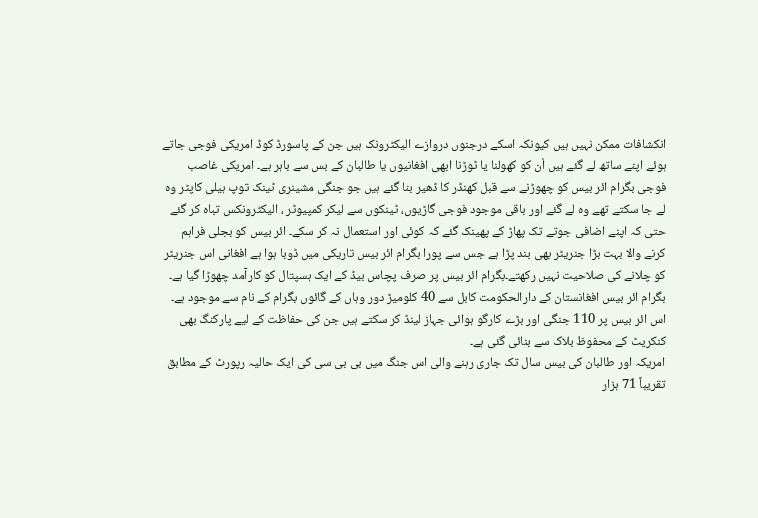انکشافات ممکن نہیں ہیں کیونکہ اسکے درجنوں دروازے الیکٹرونک ہیں جن کے پاسورڈ کوڈ امریکی فوجی جاتے ہوئے اپنے ساتھ لے گئے ہیں اْن کو کھولنا یا ٹوڑنا ابھی افغانیوں یا طالبان کے بس سے باہر ہے۔ امریکی غاصب فوجی بگرام ائر بیس کو چھوڑنے سے قبل کھنڈر کا ڈھیر بنا گئے ہیں جو جنگی مشینری ٹینک توپ ہیلی کاپٹر وہ لے جا سکتے تھے وہ لے گئے اور باقی موجود فوجی گاڑیوں، ٹینکوں سے لیکر کمپیوٹر ، الیکٹرونکس تباہ کر گئے حتی کہ اپنے اضافی جوتے تک پھاڑ کے پھینک گئے کہ کوئی اور استعمال نہ کر سکے۔ ائر بیس کو بجلی فراہم کرنے والا بہت بڑا جنریٹر بھی بند پڑا ہے جس سے پورا بگرام ائر بیس تاریکی میں ڈوبا ہوا ہے افغانی اس جنریٹر کو چلانے کی صلاحیت نہیں رکھتے۔بگرام ائر بیس پر صرف پچاس بیڈ کے ایک ہسپتال کو کارآمد چھوڑا گیا ہے۔
بگرام ائر بیس افغانستان کے دارالحکومت کابل سے 40 کلومیڑ دور وہاں کے گائوں بگرام کے نام سے موجود ہے۔ اس ائر بیس پر 110 جنگی اور بڑے کارگو ہوائی جہاز لینڈ کر سکتے ہیں جن کی حفاظت کے لیے پارکنگ بھی کنکریٹ کے محفوظ بلاک سے بنائی گئی ہے۔
امریکہ اور طالبان کی بیس سال تک جاری رہنے والی اس جنگ میں بی بی سی کی ایک حالیہ رپورٹ کے مطابق تقریباً 71 ہزار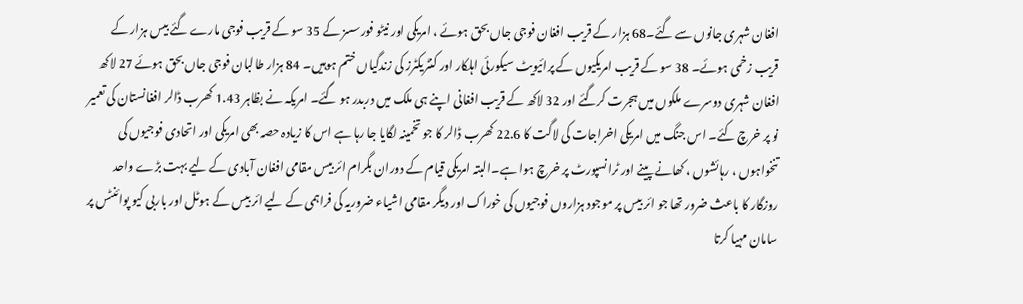افغان شہری جانوں سے گئے۔68 ہزار کے قریب افغان فوجی جاں بحق ہوئے ، امریکی اور نیٹو فورسسز کے 35 سو کے قریب فوجی مارے گئے بیس ہزار کے قریب زخمی ہوئے۔ 38 سو کے قریب امریکیوں کے پرائیویٹ سیکورئی اہلکار اور کنٹریکٹرز کی زندگیاں ختم ہوہیں۔ 84 ہزار طالبان فوجی جاں بحق ہوئے 27 لاکھ افغان شہری دوسرے ملکوں میں ہجرت کرگئے اور 32 لاکھ کے قریب افغانی اپنے ہی ملک میں دربدر ہو گئے۔ امریکہ نے بظاہر 1.43 کھرب ڈالر افغانستان کی تعمیر نو پر خرچ کئے۔ اس جنگ میں امریکی اخراجات کی لاگت کا 22.6 کھرب ڈالر کا جو تخمینہ لگایا جا رہا ہے اس کا زیادہ حصہ بھی امریکی اور اتحادی فوجیوں کی تنخواہوں ، رہائشوں ، کھانے پینے اور ٹرانسپورٹ پر خرچ ہوا ہے۔البتہ امریکی قیام کے دوران بگرام ائر بیس مقامی افغان آبادی کے لیے بہت بڑے واحد روزگار کا باعث ضرور تھا جو ائر بیس پر موجود ہزاروں فوجیوں کی خوراک اور دیگر مقامی اشیاء ضروریہ کی فراہمی کے لیے ائر بیس کے ہوٹل اور باربی کیو پوائنٹس پر سامان مہیا کرتا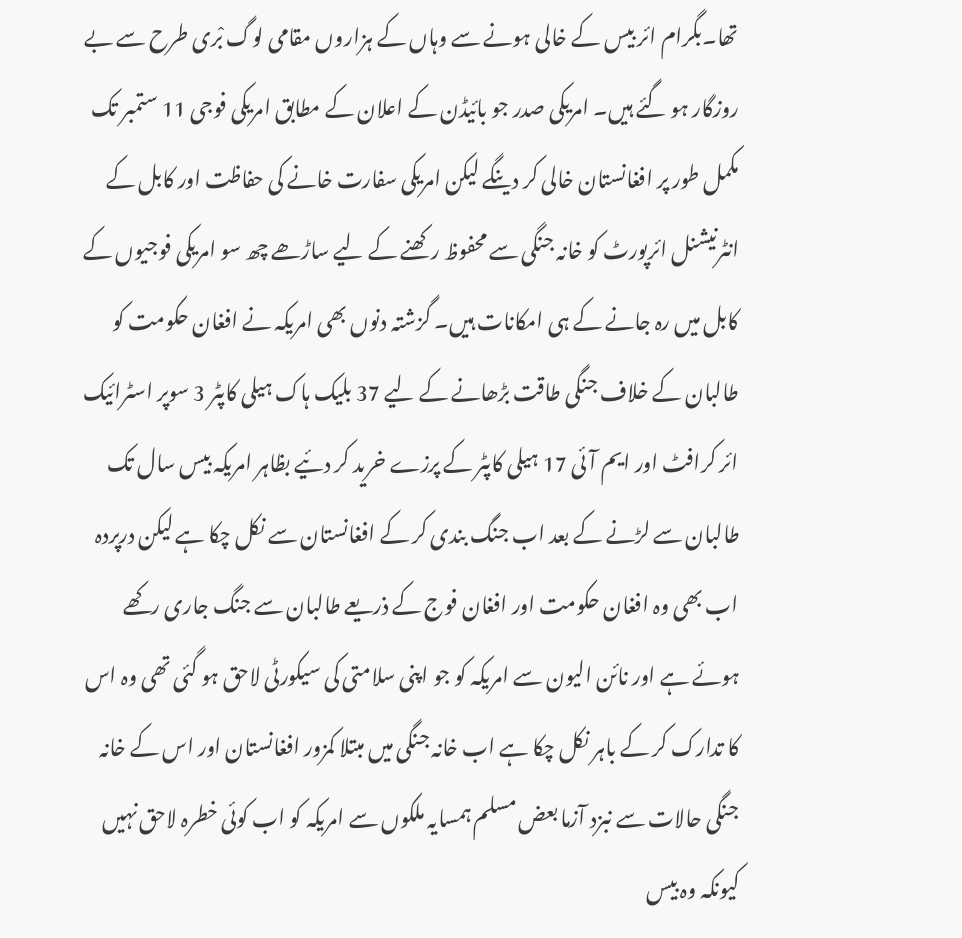تھا۔بگرام ائر بیس کے خالی ہونے سے وہاں کے ہزاروں مقامی لوگ بْری طرح سے بے روزگار ہو گئے ہیں۔ امریکی صدر جو بائیڈن کے اعلان کے مطابق امریکی فوجی 11 ستمبر تک مکمل طور پر افغانستان خالی کر دینگے لیکن امریکی سفارت خانے کی حفاظت اور کابل کے انٹرنیشنل ائرپورٹ کو خانہ جنگی سے محفوظ رکھنے کے لیے ساڑھے چھ سو امریکی فوجیوں کے کابل میں رہ جانے کے ہی امکانات ہیں۔ گزشتہ دنوں بھی امریکہ نے افغان حکومت کو طالبان کے خلاف جنگی طاقت بڑھانے کے لیے 37 بلیک ہاک ہیلی کاپٹر 3 سوپر اسٹرائیک ائر کرافٹ اور ایم آئی 17 ہیلی کاپٹر کے پرزے خرید کر دئیے بظاہر امریکہ بیس سال تک طالبان سے لڑنے کے بعد اب جنگ بندی کر کے افغانستان سے نکل چکا ہے لیکن درپردہ اب بھی وہ افغان حکومت اور افغان فوج کے ذریعے طالبان سے جنگ جاری رکھے ہوئے ہے اور نائن الیون سے امریکہ کو جو اپنی سلامتی کی سیکورٹی لاحق ہو گئی تھی وہ اس کا تدارک کر کے باہر نکل چکا ہے اب خانہ جنگی میں مبتلا کمزور افغانستان اور اس کے خانہ جنگی حالات سے نبزد آزما بعض مسلم ہمسایہ ملکوں سے امریکہ کو اب کوئی خطرہ لاحق نہیں کیونکہ وہ بیس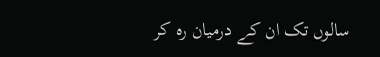سالوں تک ان کے درمیان رہ کر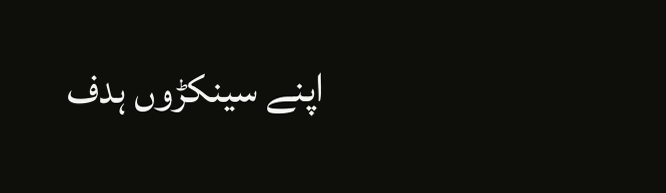اپنے سینکڑوں ہدف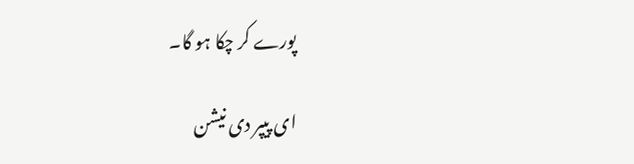پورے کر چکا ہو گا۔

ای پیپر دی نیشن